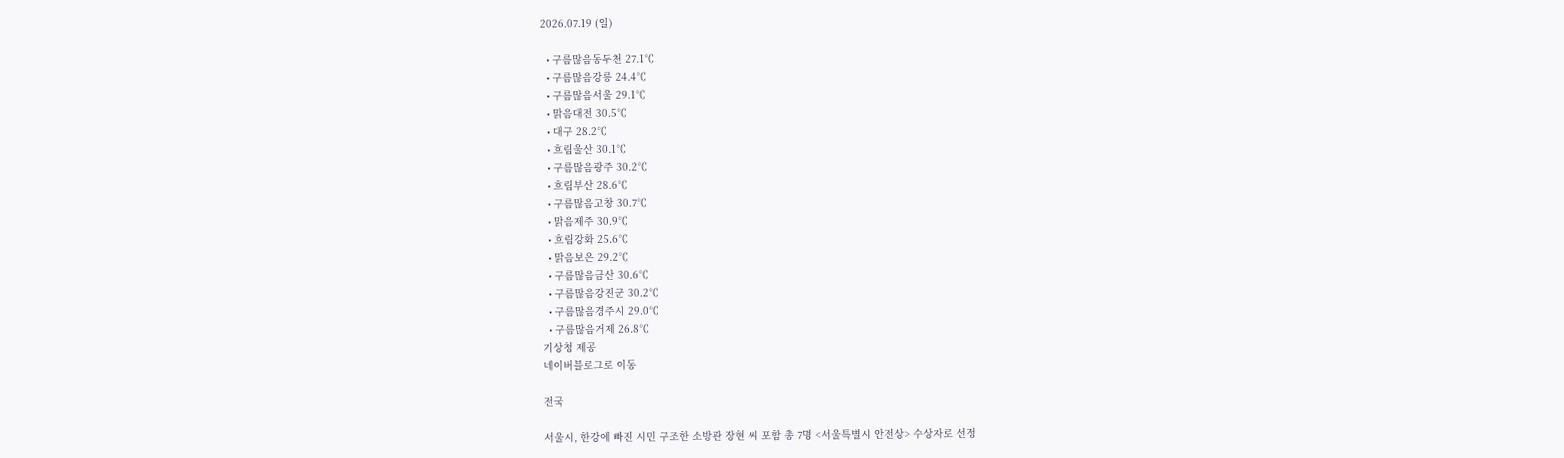2026.07.19 (일)

  • 구름많음동두천 27.1℃
  • 구름많음강릉 24.4℃
  • 구름많음서울 29.1℃
  • 맑음대전 30.5℃
  • 대구 28.2℃
  • 흐림울산 30.1℃
  • 구름많음광주 30.2℃
  • 흐림부산 28.6℃
  • 구름많음고창 30.7℃
  • 맑음제주 30.9℃
  • 흐림강화 25.6℃
  • 맑음보은 29.2℃
  • 구름많음금산 30.6℃
  • 구름많음강진군 30.2℃
  • 구름많음경주시 29.0℃
  • 구름많음거제 26.8℃
기상청 제공
네이버블로그로 이동

전국

서울시, 한강에 빠진 시민 구조한 소방관 장현 씨 포함 총 7명 <서울특별시 안전상> 수상자로 선정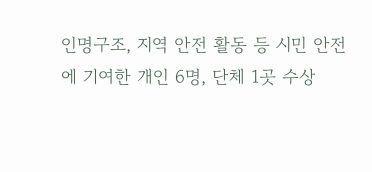인명구조, 지역 안전 활동 등 시민 안전에 기여한 개인 6명, 단체 1곳 수상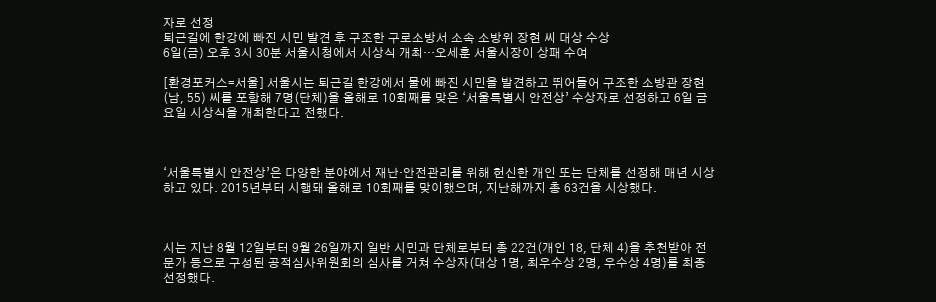자로 선정
퇴근길에 한강에 빠진 시민 발견 후 구조한 구로소방서 소속 소방위 장현 씨 대상 수상
6일(금) 오후 3시 30분 서울시청에서 시상식 개최…오세훈 서울시장이 상패 수여

[환경포커스=서울] 서울시는 퇴근길 한강에서 물에 빠진 시민을 발견하고 뛰어들어 구조한 소방관 장현(남, 55) 씨를 포함해 7명(단체)을 올해로 10회째를 맞은 ‘서울특별시 안전상’ 수상자로 선정하고 6일 금요일 시상식을 개최한다고 전했다.



‘서울특별시 안전상’은 다양한 분야에서 재난·안전관리를 위해 헌신한 개인 또는 단체를 선정해 매년 시상하고 있다. 2015년부터 시행돼 올해로 10회째를 맞이했으며, 지난해까지 총 63건을 시상했다.



시는 지난 8월 12일부터 9월 26일까지 일반 시민과 단체로부터 총 22건(개인 18, 단체 4)을 추천받아 전문가 등으로 구성된 공적심사위원회의 심사를 거쳐 수상자(대상 1명, 최우수상 2명, 우수상 4명)를 최종 선정했다.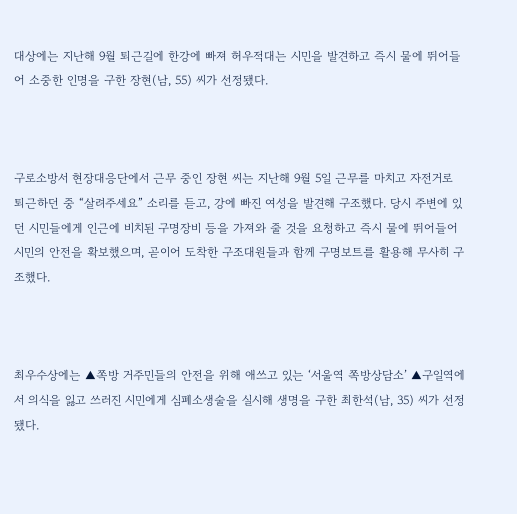대상에는 지난해 9월 퇴근길에 한강에 빠져 허우적대는 시민을 발견하고 즉시 물에 뛰어들어 소중한 인명을 구한 장현(남, 55) 씨가 선정됐다.



구로소방서 현장대응단에서 근무 중인 장현 씨는 지난해 9월 5일 근무를 마치고 자전거로 퇴근하던 중 “살려주세요” 소리를 듣고, 강에 빠진 여성을 발견해 구조했다. 당시 주변에 있던 시민들에게 인근에 비치된 구명장비 등을 가져와 줄 것을 요청하고 즉시 물에 뛰어들어 시민의 안전을 확보했으며, 곧이어 도착한 구조대원들과 함께 구명보트를 활용해 무사히 구조했다.



최우수상에는 ▲쪽방 거주민들의 안전을 위해 애쓰고 있는 ‘서울역 쪽방상담소’ ▲구일역에서 의식을 잃고 쓰러진 시민에게 심폐소생술을 실시해 생명을 구한 최한석(남, 35) 씨가 선정됐다.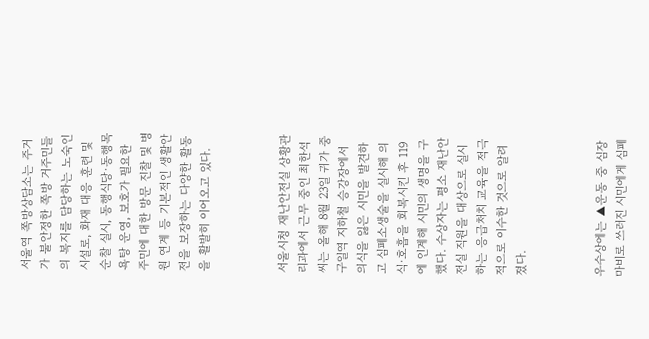서울역 쪽방상담소는 주거가 불안정한 쪽방 거주민들의 복지를 담당하는 노숙인 시설로, 화재 대응 훈련 및 순찰 실시, 동행식당·동행목욕탕 운영, 보호가 필요한 주민에 대한 방문 진찰 및 병원 연계 등 기본적인 생활안전을 보장하는 다양한 활동을 활발히 이어오고 있다.



서울시청 재난안전실 상황관리과에서 근무 중인 최한석 씨는 올해 8월 23일 귀가 중 구일역 지하철 승강장에서 의식을 잃은 시민을 발견하고 심폐소생술을 실시해 의식·호흡을 회복시킨 후 119에 인계해 시민의 생명을 구했다. 수상자는 평소 재난안전실 직원을 대상으로 실시하는 응급처치 교육을 적극적으로 이수한 것으로 알려졌다.



우수상에는 ▲운동 중 심장마비로 쓰러진 시민에게 심폐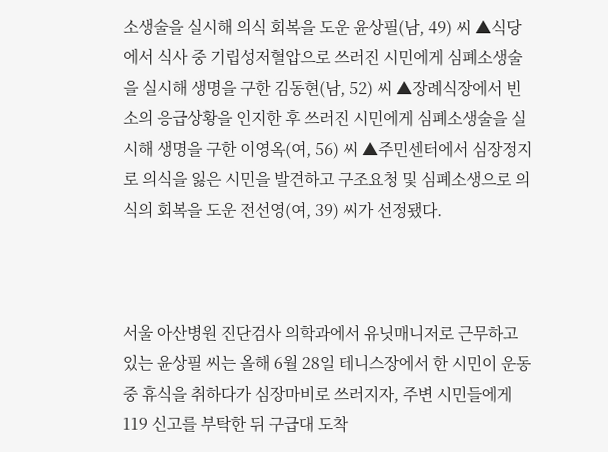소생술을 실시해 의식 회복을 도운 윤상필(남, 49) 씨 ▲식당에서 식사 중 기립성저혈압으로 쓰러진 시민에게 심폐소생술을 실시해 생명을 구한 김동현(남, 52) 씨 ▲장례식장에서 빈소의 응급상황을 인지한 후 쓰러진 시민에게 심폐소생술을 실시해 생명을 구한 이영옥(여, 56) 씨 ▲주민센터에서 심장정지로 의식을 잃은 시민을 발견하고 구조요청 및 심폐소생으로 의식의 회복을 도운 전선영(여, 39) 씨가 선정됐다.



서울 아산병원 진단검사 의학과에서 유닛매니저로 근무하고 있는 윤상필 씨는 올해 6월 28일 테니스장에서 한 시민이 운동 중 휴식을 취하다가 심장마비로 쓰러지자, 주변 시민들에게 119 신고를 부탁한 뒤 구급대 도착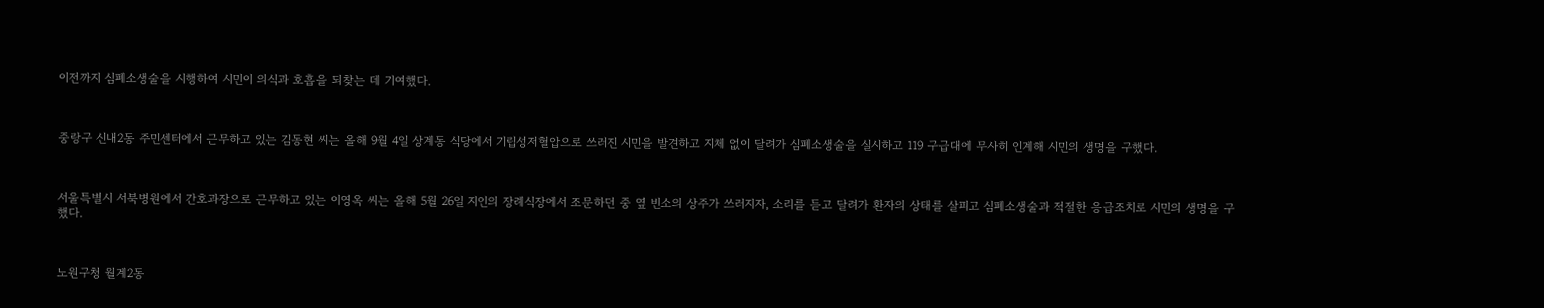이전까지 심폐소생술을 시행하여 시민이 의식과 호흡을 되찾는 데 기여했다.



중랑구 신내2동 주민센터에서 근무하고 있는 김동현 씨는 올해 9월 4일 상계동 식당에서 기립성저혈압으로 쓰러진 시민을 발견하고 지체 없이 달려가 심폐소생술을 실시하고 119 구급대에 무사히 인계해 시민의 생명을 구했다.



서울특별시 서북병원에서 간호과장으로 근무하고 있는 이영옥 씨는 올해 5월 26일 지인의 장례식장에서 조문하던 중 옆 빈소의 상주가 쓰러지자, 소리를 듣고 달려가 환자의 상태를 살피고 심폐소생술과 적절한 응급조치로 시민의 생명을 구했다.



노원구청 월계2동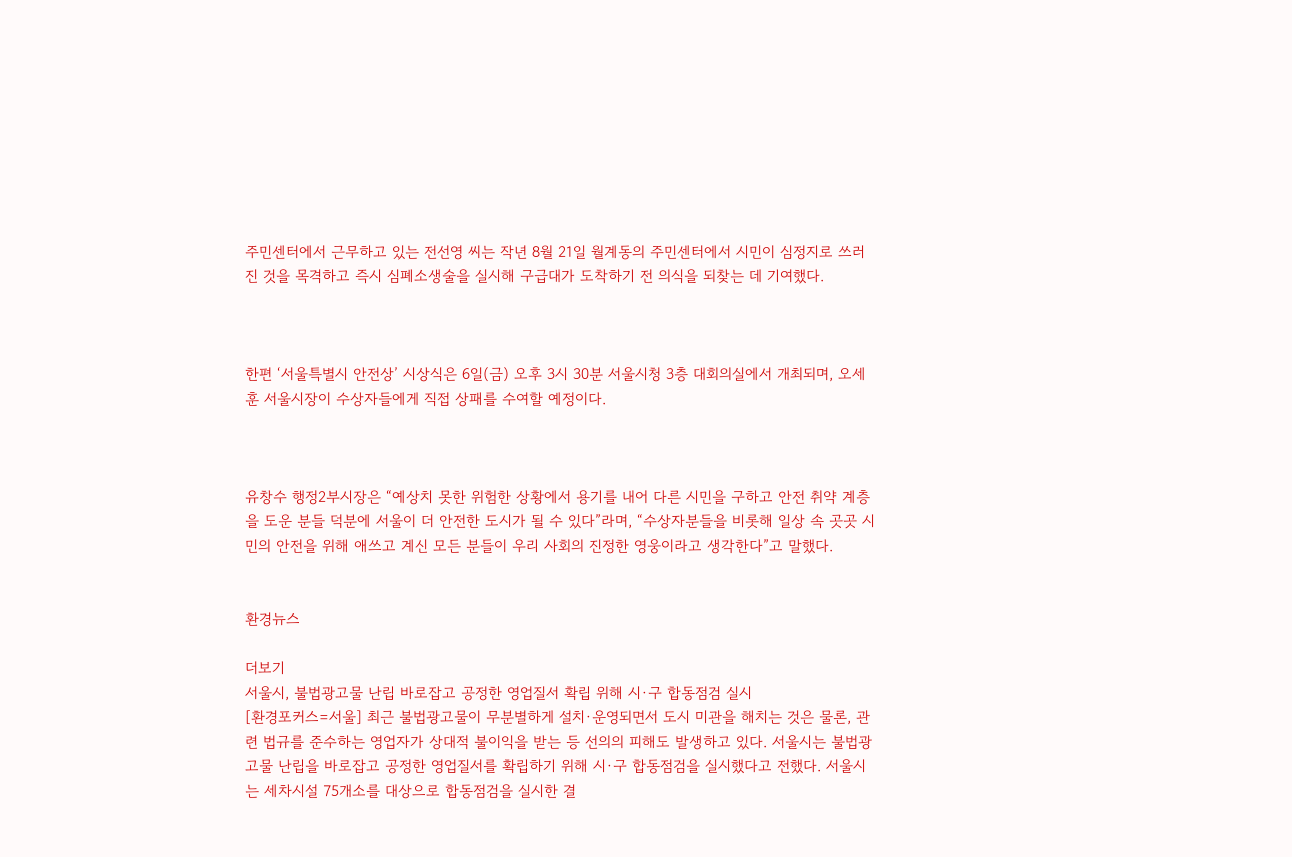주민센터에서 근무하고 있는 전선영 씨는 작년 8월 21일 월계동의 주민센터에서 시민이 심정지로 쓰러진 것을 목격하고 즉시 심폐소생술을 실시해 구급대가 도착하기 전 의식을 되찾는 데 기여했다.



한편 ‘서울특별시 안전상’ 시상식은 6일(금) 오후 3시 30분 서울시청 3층 대회의실에서 개최되며, 오세훈 서울시장이 수상자들에게 직접 상패를 수여할 예정이다.



유창수 행정2부시장은 “예상치 못한 위험한 상황에서 용기를 내어 다른 시민을 구하고 안전 취약 계층을 도운 분들 덕분에 서울이 더 안전한 도시가 될 수 있다”라며, “수상자분들을 비롯해 일상 속 곳곳 시민의 안전을 위해 애쓰고 계신 모든 분들이 우리 사회의 진정한 영웅이라고 생각한다”고 말했다.


환경뉴스

더보기
서울시, 불법광고물 난립 바로잡고 공정한 영업질서 확립 위해 시·구 합동점검 실시
[환경포커스=서울] 최근 불법광고물이 무분별하게 설치·운영되면서 도시 미관을 해치는 것은 물론, 관련 법규를 준수하는 영업자가 상대적 불이익을 받는 등 선의의 피해도 발생하고 있다. 서울시는 불법광고물 난립을 바로잡고 공정한 영업질서를 확립하기 위해 시·구 합동점검을 실시했다고 전했다. 서울시는 세차시설 75개소를 대상으로 합동점검을 실시한 결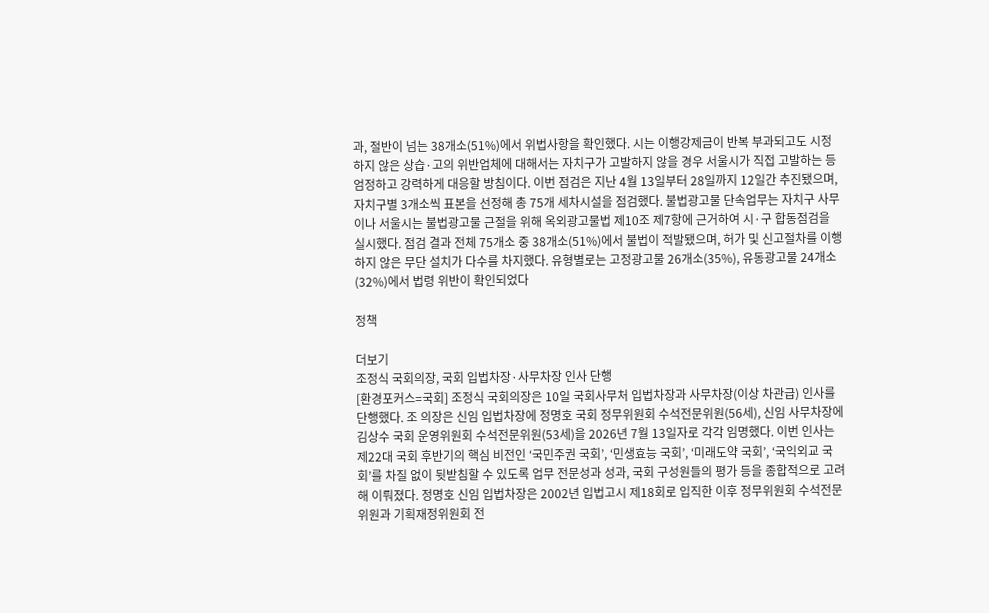과, 절반이 넘는 38개소(51%)에서 위법사항을 확인했다. 시는 이행강제금이 반복 부과되고도 시정하지 않은 상습·고의 위반업체에 대해서는 자치구가 고발하지 않을 경우 서울시가 직접 고발하는 등 엄정하고 강력하게 대응할 방침이다. 이번 점검은 지난 4월 13일부터 28일까지 12일간 추진됐으며, 자치구별 3개소씩 표본을 선정해 총 75개 세차시설을 점검했다. 불법광고물 단속업무는 자치구 사무이나 서울시는 불법광고물 근절을 위해 옥외광고물법 제10조 제7항에 근거하여 시·구 합동점검을 실시했다. 점검 결과 전체 75개소 중 38개소(51%)에서 불법이 적발됐으며, 허가 및 신고절차를 이행하지 않은 무단 설치가 다수를 차지했다. 유형별로는 고정광고물 26개소(35%), 유동광고물 24개소(32%)에서 법령 위반이 확인되었다

정책

더보기
조정식 국회의장, 국회 입법차장·사무차장 인사 단행
[환경포커스=국회] 조정식 국회의장은 10일 국회사무처 입법차장과 사무차장(이상 차관급) 인사를 단행했다. 조 의장은 신임 입법차장에 정명호 국회 정무위원회 수석전문위원(56세), 신임 사무차장에 김상수 국회 운영위원회 수석전문위원(53세)을 2026년 7월 13일자로 각각 임명했다. 이번 인사는 제22대 국회 후반기의 핵심 비전인 ‘국민주권 국회’, ‘민생효능 국회’, ‘미래도약 국회’, ‘국익외교 국회’를 차질 없이 뒷받침할 수 있도록 업무 전문성과 성과, 국회 구성원들의 평가 등을 종합적으로 고려해 이뤄졌다. 정명호 신임 입법차장은 2002년 입법고시 제18회로 입직한 이후 정무위원회 수석전문위원과 기획재정위원회 전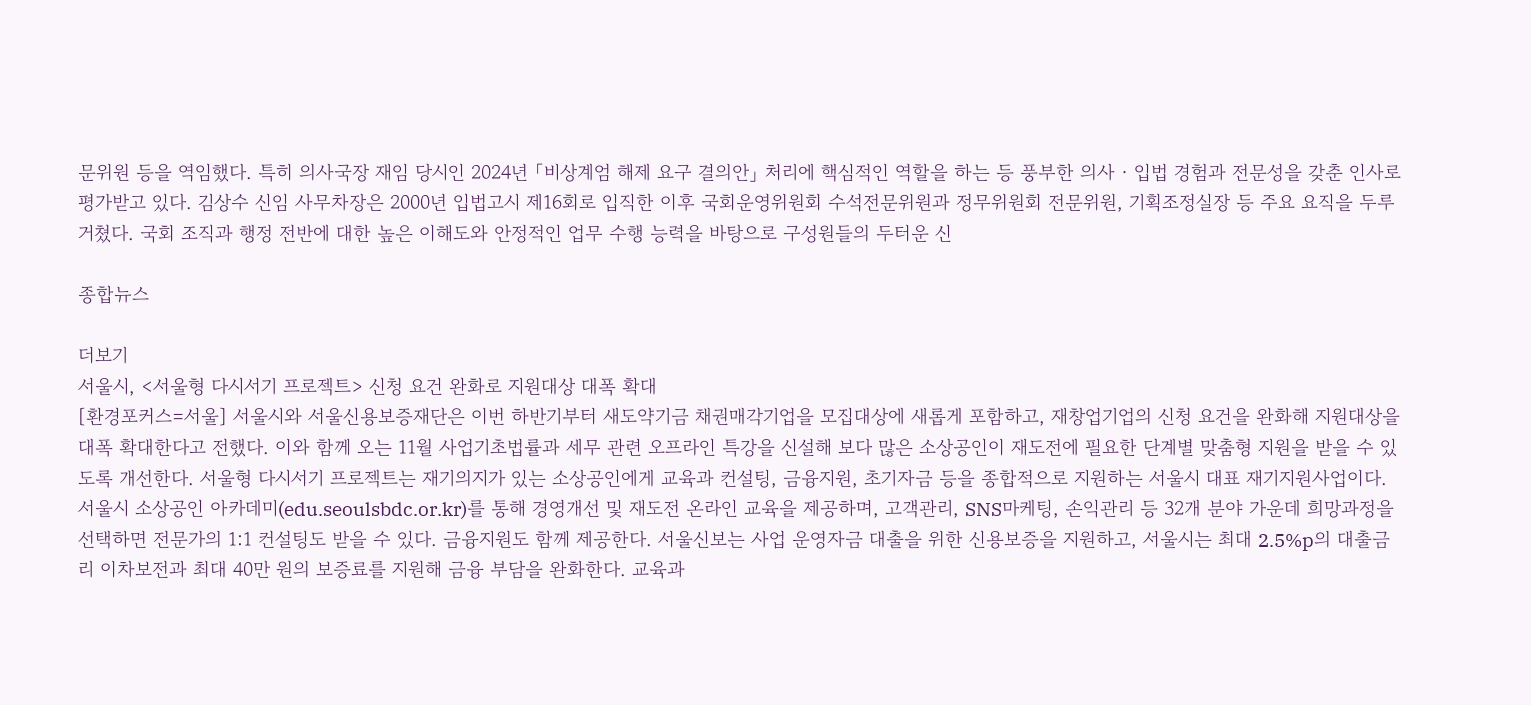문위원 등을 역임했다. 특히 의사국장 재임 당시인 2024년 「비상계엄 해제 요구 결의안」 처리에 핵심적인 역할을 하는 등 풍부한 의사‧입법 경험과 전문성을 갖춘 인사로 평가받고 있다. 김상수 신임 사무차장은 2000년 입법고시 제16회로 입직한 이후 국회운영위원회 수석전문위원과 정무위원회 전문위원, 기획조정실장 등 주요 요직을 두루 거쳤다. 국회 조직과 행정 전반에 대한 높은 이해도와 안정적인 업무 수행 능력을 바탕으로 구성원들의 두터운 신

종합뉴스

더보기
서울시, <서울형 다시서기 프로젝트> 신청 요건 완화로 지원대상 대폭 확대
[환경포커스=서울] 서울시와 서울신용보증재단은 이번 하반기부터 새도약기금 채권매각기업을 모집대상에 새롭게 포함하고, 재창업기업의 신청 요건을 완화해 지원대상을 대폭 확대한다고 전했다. 이와 함께 오는 11월 사업기초법률과 세무 관련 오프라인 특강을 신설해 보다 많은 소상공인이 재도전에 필요한 단계별 맞춤형 지원을 받을 수 있도록 개선한다. 서울형 다시서기 프로젝트는 재기의지가 있는 소상공인에게 교육과 컨설팅, 금융지원, 초기자금 등을 종합적으로 지원하는 서울시 대표 재기지원사업이다. 서울시 소상공인 아카데미(edu.seoulsbdc.or.kr)를 통해 경영개선 및 재도전 온라인 교육을 제공하며, 고객관리, SNS마케팅, 손익관리 등 32개 분야 가운데 희망과정을 선택하면 전문가의 1:1 컨설팅도 받을 수 있다. 금융지원도 함께 제공한다. 서울신보는 사업 운영자금 대출을 위한 신용보증을 지원하고, 서울시는 최대 2.5%p의 대출금리 이차보전과 최대 40만 원의 보증료를 지원해 금융 부담을 완화한다. 교육과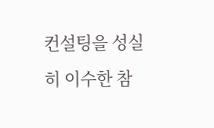컨설팅을 성실히 이수한 참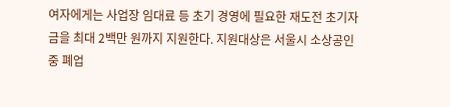여자에게는 사업장 임대료 등 초기 경영에 필요한 재도전 초기자금을 최대 2백만 원까지 지원한다. 지원대상은 서울시 소상공인 중 폐업